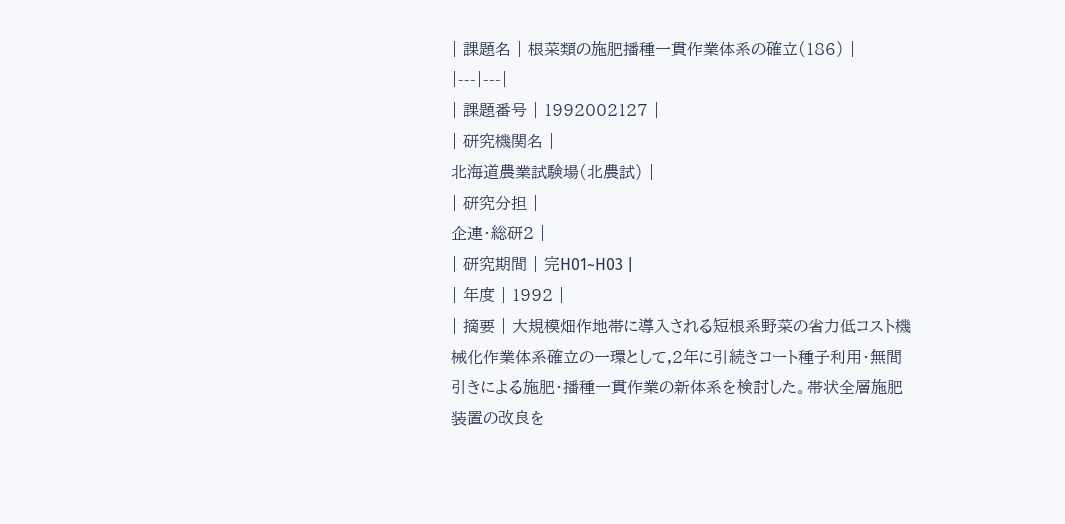| 課題名 | 根菜類の施肥播種一貫作業体系の確立(186) |
|---|---|
| 課題番号 | 1992002127 |
| 研究機関名 |
北海道農業試験場(北農試) |
| 研究分担 |
企連・総研2 |
| 研究期間 | 完H01~H03 |
| 年度 | 1992 |
| 摘要 | 大規模畑作地帯に導入される短根系野菜の省力低コスト機械化作業体系確立の一環として,2年に引続きコート種子利用・無間引きによる施肥・播種一貫作業の新体系を検討した。帯状全層施肥装置の改良を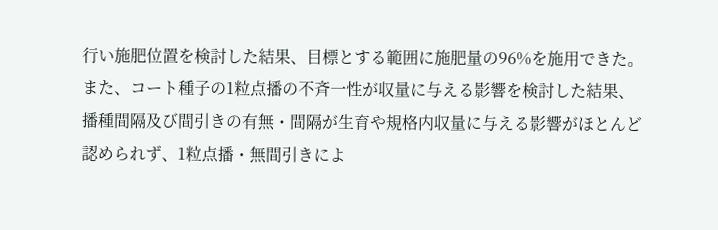行い施肥位置を検討した結果、目標とする範囲に施肥量の96%を施用できた。また、コート種子の1粒点播の不斉一性が収量に与える影響を検討した結果、播種間隔及び間引きの有無・間隔が生育や規格内収量に与える影響がほとんど認められず、1粒点播・無間引きによ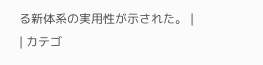る新体系の実用性が示された。 |
| カテゴ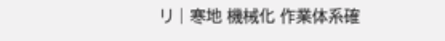リ | 寒地 機械化 作業体系確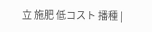立 施肥 低コスト 播種 |